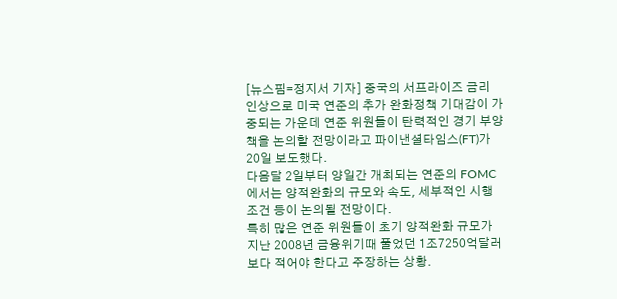[뉴스핌=정지서 기자] 중국의 서프라이즈 금리 인상으로 미국 연준의 추가 완화정책 기대감이 가중되는 가운데 연준 위원들이 탄력적인 경기 부양책을 논의할 전망이라고 파이낸셜타임스(FT)가 20일 보도했다.
다음달 2일부터 양일간 개최되는 연준의 FOMC에서는 양적완화의 규모와 속도, 세부적인 시행 조건 등이 논의될 전망이다.
특히 많은 연준 위원들이 초기 양적완화 규모가 지난 2008년 금융위기때 풀었던 1조7250억달러보다 적어야 한다고 주장하는 상황.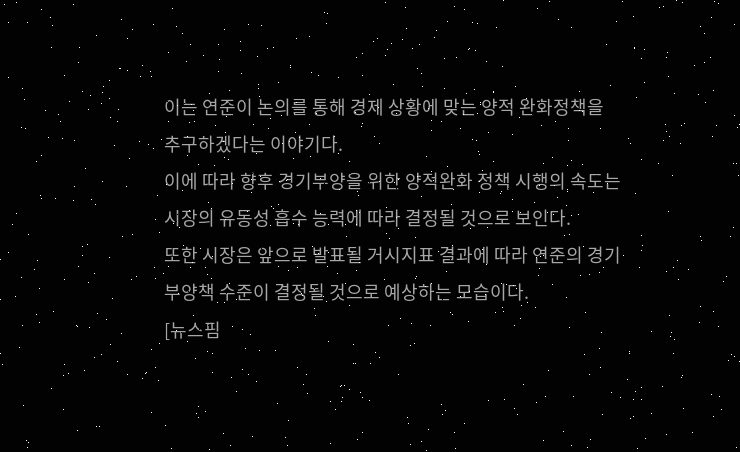이는 연준이 논의를 통해 경제 상황에 맞는 양적 완화정책을 추구하겠다는 이야기다.
이에 따라 향후 경기부양을 위한 양적완화 정책 시행의 속도는 시장의 유동성 흡수 능력에 따라 결정될 것으로 보인다.
또한 시장은 앞으로 발표될 거시지표 결과에 따라 연준의 경기부양책 수준이 결정될 것으로 예상하는 모습이다.
[뉴스핌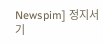Newspim] 정지서 기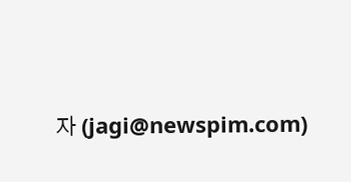자 (jagi@newspim.com)